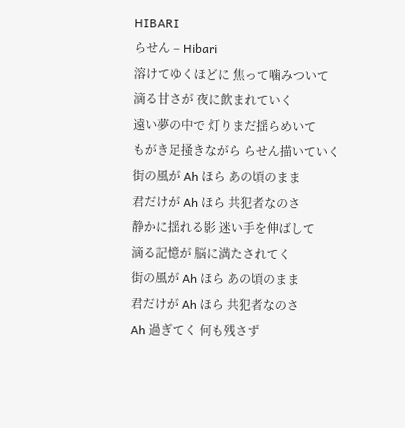HIBARI
らせん – Hibari
溶けてゆくほどに 焦って噛みついて
滴る甘さが 夜に飲まれていく
遠い夢の中で 灯りまだ揺らめいて
もがき足掻きながら らせん描いていく
街の風が Ah ほら あの頃のまま
君だけが Ah ほら 共犯者なのさ
静かに揺れる影 迷い手を伸ばして
滴る記憶が 脳に満たされてく
街の風が Ah ほら あの頃のまま
君だけが Ah ほら 共犯者なのさ
Ah 過ぎてく 何も残さず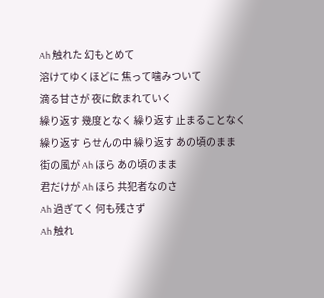Ah 触れた 幻もとめて
溶けてゆくほどに 焦って噛みついて
滴る甘さが 夜に飲まれていく
繰り返す 幾度となく 繰り返す 止まることなく
繰り返す らせんの中 繰り返す あの頃のまま
街の風が Ah ほら あの頃のまま
君だけが Ah ほら 共犯者なのさ
Ah 過ぎてく 何も残さず
Ah 触れ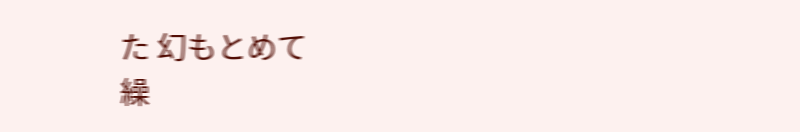た 幻もとめて
繰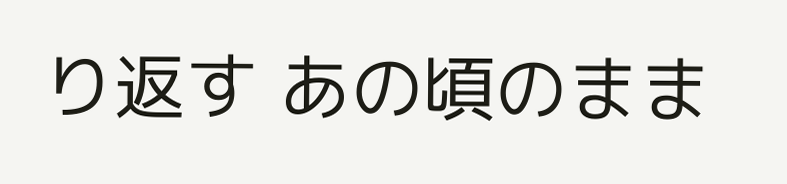り返す あの頃のまま